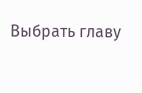Выбрать главу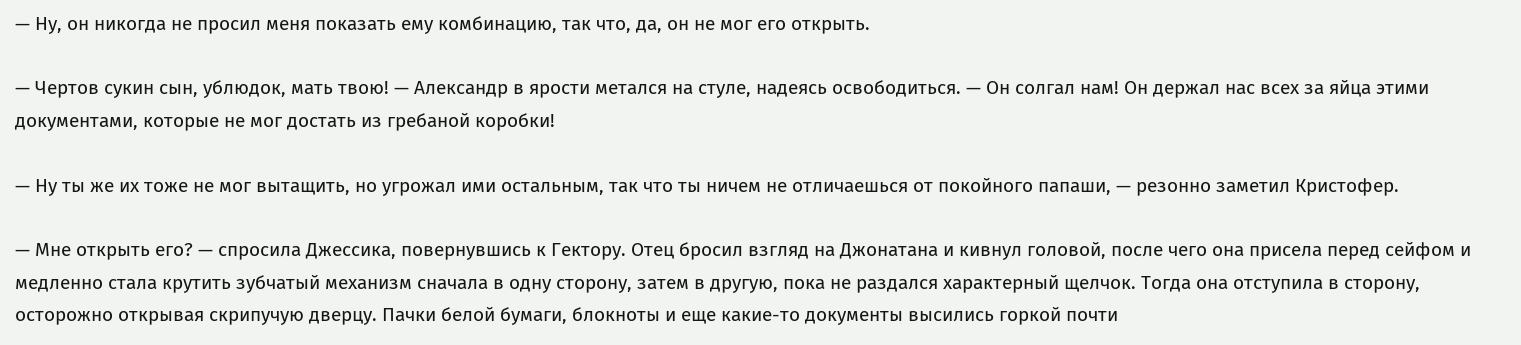— Ну, он никогда не просил меня показать ему комбинацию, так что, да, он не мог его открыть.

— Чертов сукин сын, ублюдок, мать твою! — Александр в ярости метался на стуле, надеясь освободиться. — Он солгал нам! Он держал нас всех за яйца этими документами, которые не мог достать из гребаной коробки!

— Ну ты же их тоже не мог вытащить, но угрожал ими остальным, так что ты ничем не отличаешься от покойного папаши, — резонно заметил Кристофер.

— Мне открыть его? — спросила Джессика, повернувшись к Гектору. Отец бросил взгляд на Джонатана и кивнул головой, после чего она присела перед сейфом и медленно стала крутить зубчатый механизм сначала в одну сторону, затем в другую, пока не раздался характерный щелчок. Тогда она отступила в сторону, осторожно открывая скрипучую дверцу. Пачки белой бумаги, блокноты и еще какие-то документы высились горкой почти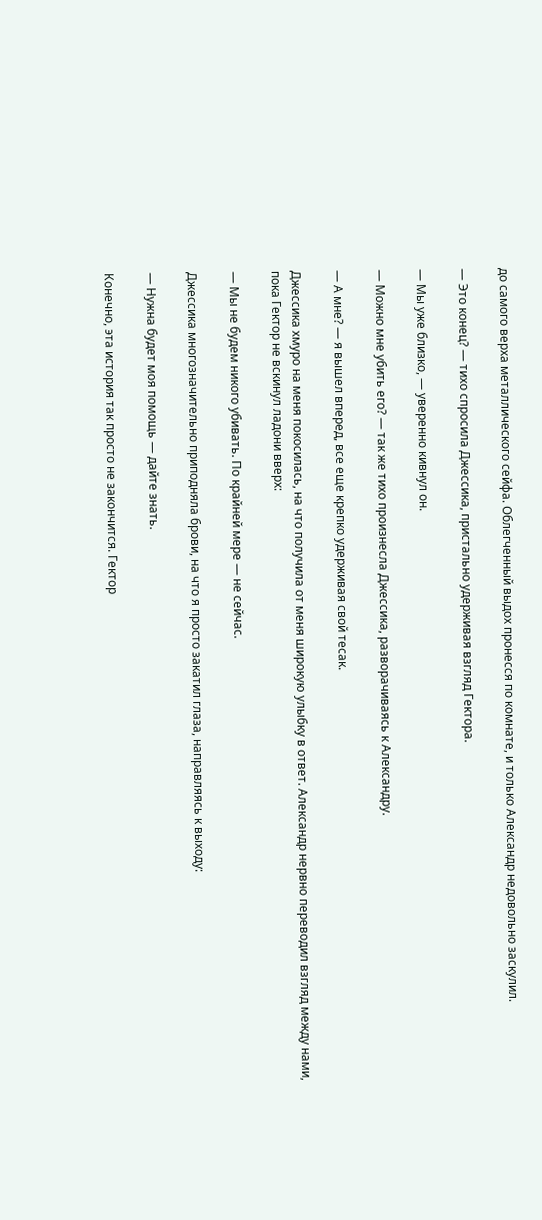до самого верха металлического сейфа. Облегченный выдох пронесся по комнате, и только Александр недовольно заскулил.

— Это конец? — тихо спросила Джессика, пристально удерживая взгляд Гектора.

— Мы уже близко, — уверенно кивнул он.

— Можно мне убить его? — так же тихо произнесла Джессика, разворачиваясь к Александру.

— А мне? — я вышел вперед, все еще крепко удерживая свой тесак.

Джессика хмуро на меня покосилась, на что получила от меня широкую улыбку в ответ. Александр нервно переводил взгляд между нами, пока Гектор не вскинул ладони вверх:

— Мы не будем никого убивать. По крайней мере — не сейчас.

Джессика многозначительно приподняла брови, на что я просто закатил глаза, направляясь к выходу:

— Нужна будет моя помощь — дайте знать.

Конечно, эта история так просто не закончится. Гектор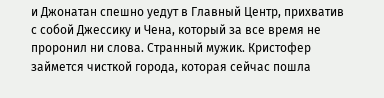и Джонатан спешно уедут в Главный Центр, прихватив с собой Джессику и Чена, который за все время не проронил ни слова. Странный мужик. Кристофер займется чисткой города, которая сейчас пошла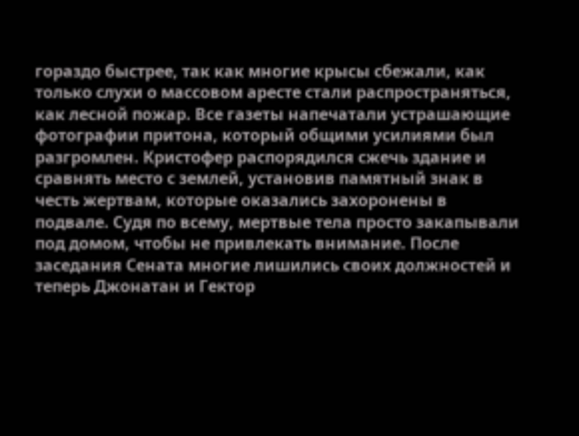гораздо быстрее, так как многие крысы сбежали, как только слухи о массовом аресте стали распространяться, как лесной пожар. Все газеты напечатали устрашающие фотографии притона, который общими усилиями был разгромлен. Кристофер распорядился сжечь здание и сравнять место с землей, установив памятный знак в честь жертвам, которые оказались захоронены в подвале. Судя по всему, мертвые тела просто закапывали под домом, чтобы не привлекать внимание. После заседания Сената многие лишились своих должностей и теперь Джонатан и Гектор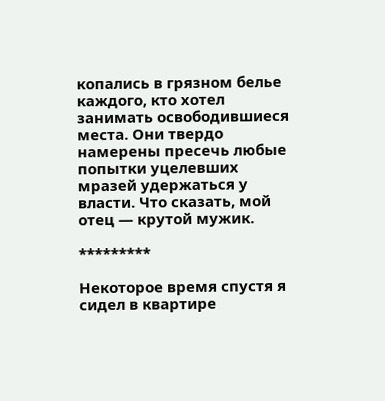копались в грязном белье каждого, кто хотел занимать освободившиеся места. Они твердо намерены пресечь любые попытки уцелевших мразей удержаться у власти. Что сказать, мой отец — крутой мужик.

*********

Некоторое время спустя я сидел в квартире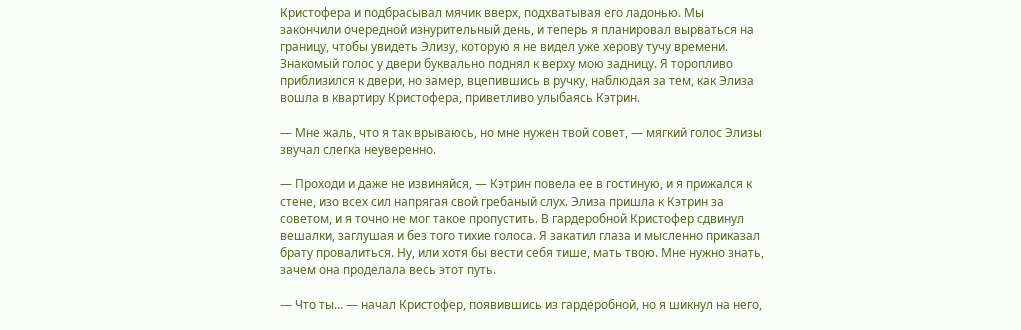Кристофера и подбрасывал мячик вверх, подхватывая его ладонью. Мы закончили очередной изнурительный день, и теперь я планировал вырваться на границу, чтобы увидеть Элизу, которую я не видел уже херову тучу времени. Знакомый голос у двери буквально поднял к верху мою задницу. Я торопливо приблизился к двери, но замер, вцепившись в ручку, наблюдая за тем, как Элиза вошла в квартиру Кристофера, приветливо улыбаясь Кэтрин.

— Мне жаль, что я так врываюсь, но мне нужен твой совет, — мягкий голос Элизы звучал слегка неуверенно.

— Проходи и даже не извиняйся, — Кэтрин повела ее в гостиную, и я прижался к стене, изо всех сил напрягая свой гребаный слух. Элиза пришла к Кэтрин за советом, и я точно не мог такое пропустить. В гардеробной Кристофер сдвинул вешалки, заглушая и без того тихие голоса. Я закатил глаза и мысленно приказал брату провалиться. Ну, или хотя бы вести себя тише, мать твою. Мне нужно знать, зачем она проделала весь этот путь.

— Что ты… — начал Кристофер, появившись из гардеробной, но я шикнул на него,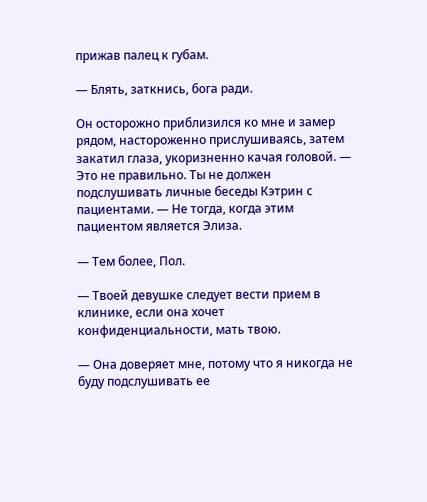прижав палец к губам.

— Блять, заткнись, бога ради.

Он осторожно приблизился ко мне и замер рядом, настороженно прислушиваясь, затем закатил глаза, укоризненно качая головой. — Это не правильно. Ты не должен подслушивать личные беседы Кэтрин с пациентами. — Не тогда, когда этим пациентом является Элиза.

— Тем более, Пол.

— Твоей девушке следует вести прием в клинике, если она хочет конфиденциальности, мать твою.

— Она доверяет мне, потому что я никогда не буду подслушивать ее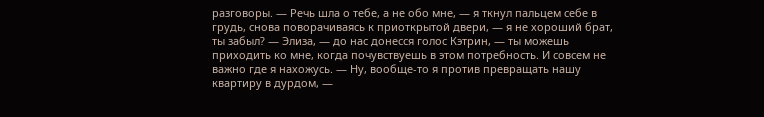разговоры. — Речь шла о тебе, а не обо мне, — я ткнул пальцем себе в грудь, снова поворачиваясь к приоткрытой двери, — я не хороший брат, ты забыл? — Элиза, — до нас донесся голос Кэтрин, — ты можешь приходить ко мне, когда почувствуешь в этом потребность. И совсем не важно где я нахожусь. — Ну, вообще-то я против превращать нашу квартиру в дурдом, —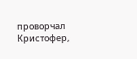проворчал Кристофер,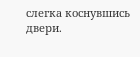слегка коснувшись двери.